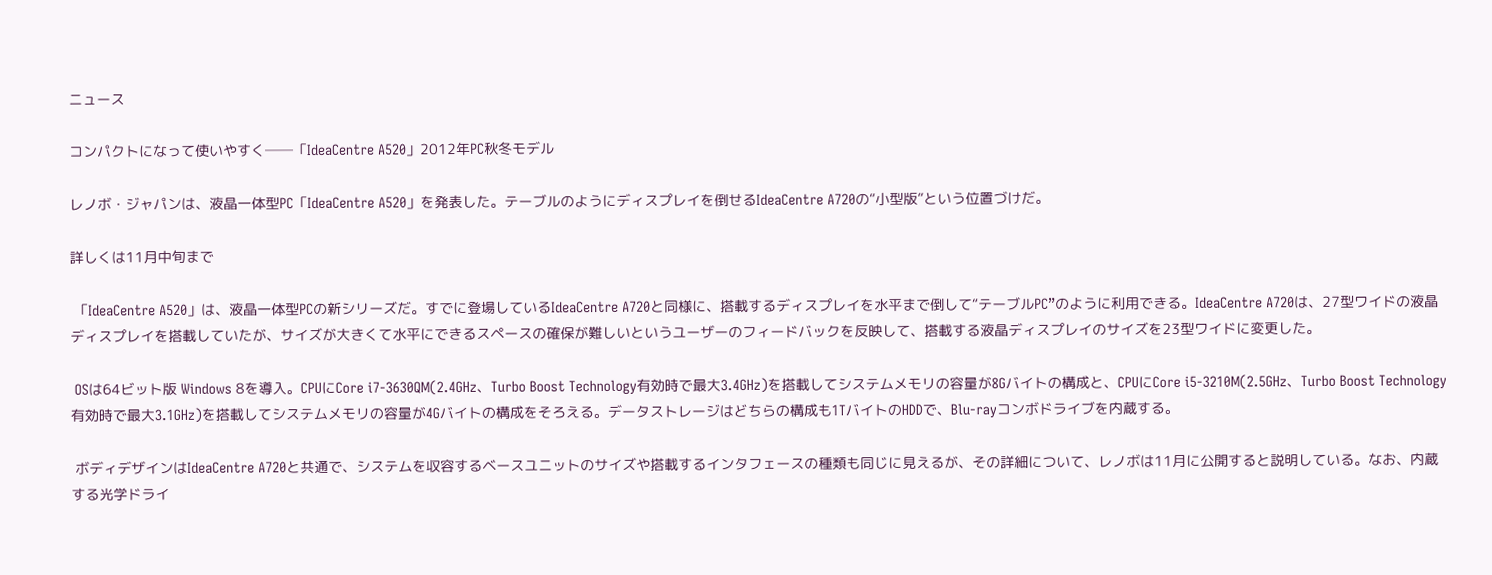ニュース

コンパクトになって使いやすく──「IdeaCentre A520」2012年PC秋冬モデル

レノボ・ジャパンは、液晶一体型PC「IdeaCentre A520」を発表した。テーブルのようにディスプレイを倒せるIdeaCentre A720の“小型版”という位置づけだ。

詳しくは11月中旬まで

 「IdeaCentre A520」は、液晶一体型PCの新シリーズだ。すでに登場しているIdeaCentre A720と同様に、搭載するディスプレイを水平まで倒して“テーブルPC”のように利用できる。IdeaCentre A720は、27型ワイドの液晶ディスプレイを搭載していたが、サイズが大きくて水平にできるスペースの確保が難しいというユーザーのフィードバックを反映して、搭載する液晶ディスプレイのサイズを23型ワイドに変更した。

 OSは64ビット版 Windows 8を導入。CPUにCore i7-3630QM(2.4GHz、Turbo Boost Technology有効時で最大3.4GHz)を搭載してシステムメモリの容量が8Gバイトの構成と、CPUにCore i5-3210M(2.5GHz、Turbo Boost Technology有効時で最大3.1GHz)を搭載してシステムメモリの容量が4Gバイトの構成をそろえる。データストレージはどちらの構成も1TバイトのHDDで、Blu-rayコンボドライブを内蔵する。

 ボディデザインはIdeaCentre A720と共通で、システムを収容するベースユニットのサイズや搭載するインタフェースの種類も同じに見えるが、その詳細について、レノボは11月に公開すると説明している。なお、内蔵する光学ドライ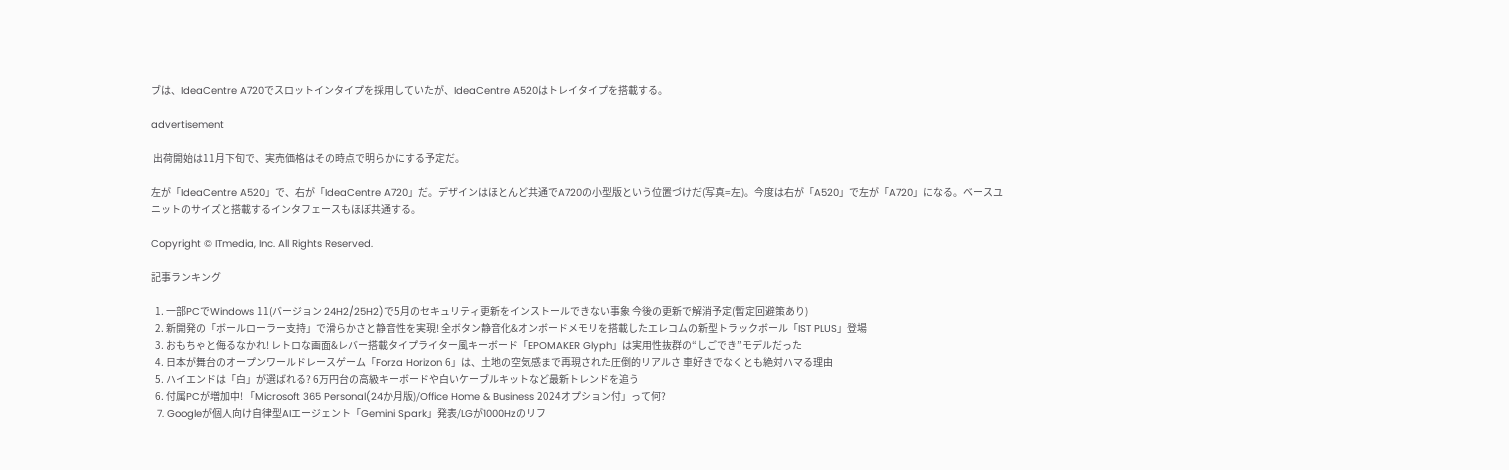ブは、IdeaCentre A720でスロットインタイプを採用していたが、IdeaCentre A520はトレイタイプを搭載する。

advertisement

 出荷開始は11月下旬で、実売価格はその時点で明らかにする予定だ。

左が「IdeaCentre A520」で、右が「IdeaCentre A720」だ。デザインはほとんど共通でA720の小型版という位置づけだ(写真=左)。今度は右が「A520」で左が「A720」になる。ベースユニットのサイズと搭載するインタフェースもほぼ共通する。

Copyright © ITmedia, Inc. All Rights Reserved.

記事ランキング

  1. 一部PCでWindows 11(バージョン 24H2/25H2)で5月のセキュリティ更新をインストールできない事象 今後の更新で解消予定(暫定回避策あり)
  2. 新開発の「ボールローラー支持」で滑らかさと静音性を実現! 全ボタン静音化&オンボードメモリを搭載したエレコムの新型トラックボール「IST PLUS」登場
  3. おもちゃと侮るなかれ! レトロな画面&レバー搭載タイプライター風キーボード「EPOMAKER Glyph」は実用性抜群の“しごでき”モデルだった
  4. 日本が舞台のオープンワールドレースゲーム「Forza Horizon 6」は、土地の空気感まで再現された圧倒的リアルさ 車好きでなくとも絶対ハマる理由
  5. ハイエンドは「白」が選ばれる? 6万円台の高級キーボードや白いケーブルキットなど最新トレンドを追う
  6. 付属PCが増加中! 「Microsoft 365 Personal(24か月版)/Office Home & Business 2024オプション付」って何?
  7. Googleが個人向け自律型AIエージェント「Gemini Spark」発表/LGが1000Hzのリフ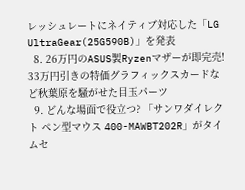レッシュレートにネイティブ対応した「LG UltraGear(25G590B)」を発表
  8. 26万円のASUS製Ryzenマザーが即完売! 33万円引きの特価グラフィックスカードなど秋葉原を騒がせた目玉パーツ
  9. どんな場面で役立つ? 「サンワダイレクト ペン型マウス 400-MAWBT202R」がタイムセ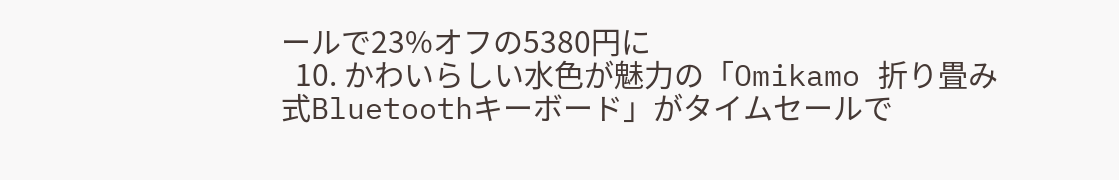ールで23%オフの5380円に
  10. かわいらしい水色が魅力の「Omikamo 折り畳み式Bluetoothキーボード」がタイムセールで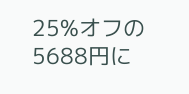25%オフの5688円に